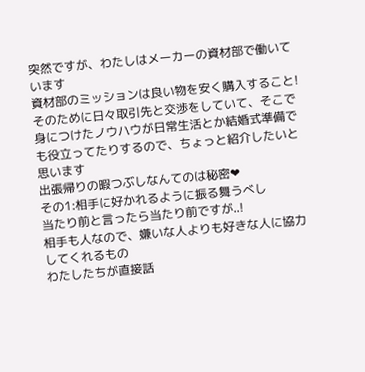突然ですが、わたしはメーカーの資材部で働いています
資材部のミッションは良い物を安く購入すること!
そのために日々取引先と交渉をしていて、そこで身につけたノウハウが日常生活とか結婚式準備でも役立ってたりするので、ちょっと紹介したいと思います
出張帰りの暇つぶしなんてのは秘密❤
その1:相手に好かれるように振る舞うべし
当たり前と言ったら当たり前ですが..!
相手も人なので、嫌いな人よりも好きな人に協力してくれるもの
わたしたちが直接話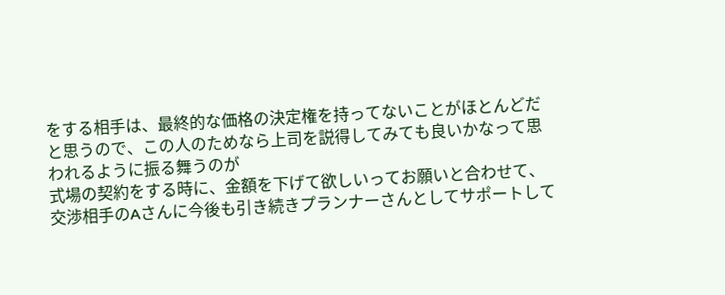をする相手は、最終的な価格の決定権を持ってないことがほとんどだと思うので、この人のためなら上司を説得してみても良いかなって思われるように振る舞うのが
式場の契約をする時に、金額を下げて欲しいってお願いと合わせて、交渉相手のAさんに今後も引き続きプランナーさんとしてサポートして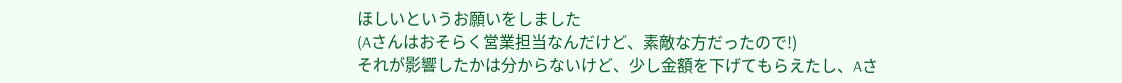ほしいというお願いをしました
(Aさんはおそらく営業担当なんだけど、素敵な方だったので!)
それが影響したかは分からないけど、少し金額を下げてもらえたし、Aさ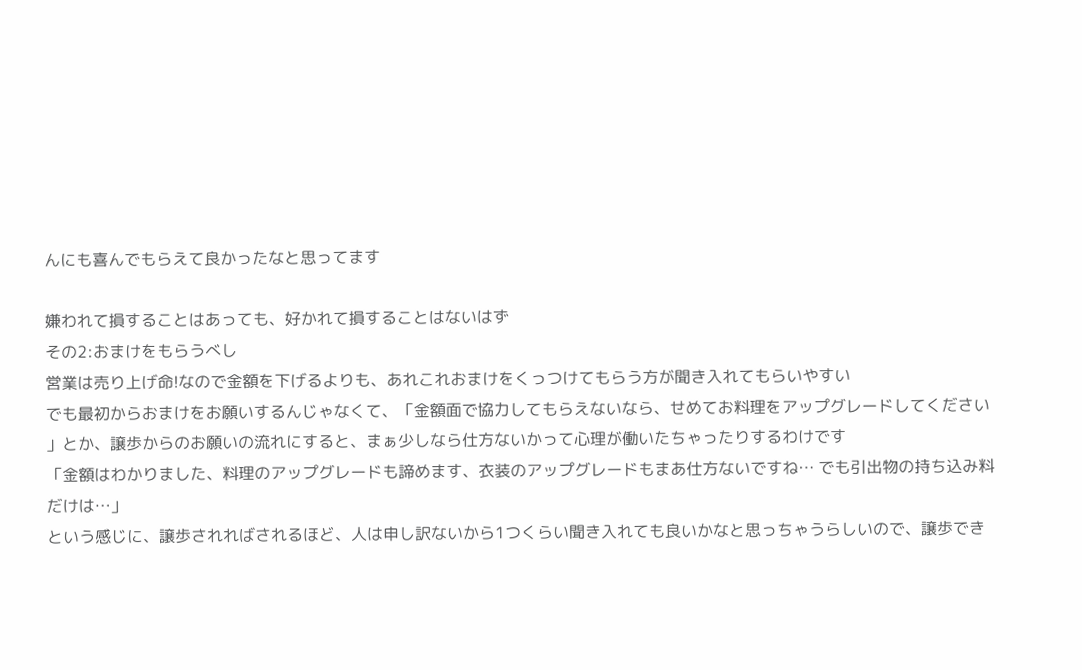んにも喜んでもらえて良かったなと思ってます

嫌われて損することはあっても、好かれて損することはないはず
その2:おまけをもらうべし
営業は売り上げ命!なので金額を下げるよりも、あれこれおまけをくっつけてもらう方が聞き入れてもらいやすい
でも最初からおまけをお願いするんじゃなくて、「金額面で協力してもらえないなら、せめてお料理をアップグレードしてください
」とか、譲歩からのお願いの流れにすると、まぁ少しなら仕方ないかって心理が働いたちゃったりするわけです
「金額はわかりました、料理のアップグレードも諦めます、衣装のアップグレードもまあ仕方ないですね… でも引出物の持ち込み料だけは…」
という感じに、譲歩されればされるほど、人は申し訳ないから1つくらい聞き入れても良いかなと思っちゃうらしいので、譲歩でき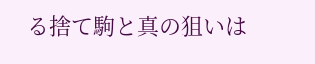る捨て駒と真の狙いは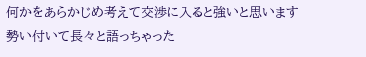何かをあらかじめ考えて交渉に入ると強いと思います
勢い付いて長々と語っちゃった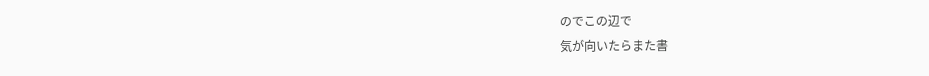のでこの辺で
気が向いたらまた書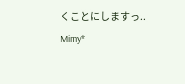くことにしますっ..
Mimy*